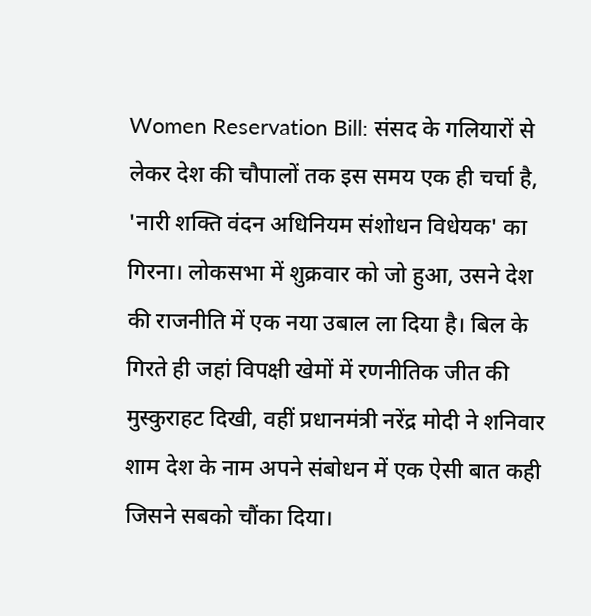Women Reservation Bill: संसद के गलियारों से लेकर देश की चौपालों तक इस समय एक ही चर्चा है, 'नारी शक्ति वंदन अधिनियम संशोधन विधेयक' का गिरना। लोकसभा में शुक्रवार को जो हुआ, उसने देश की राजनीति में एक नया उबाल ला दिया है। बिल के गिरते ही जहां विपक्षी खेमों में रणनीतिक जीत की मुस्कुराहट दिखी, वहीं प्रधानमंत्री नरेंद्र मोदी ने शनिवार शाम देश के नाम अपने संबोधन में एक ऐसी बात कही जिसने सबको चौंका दिया।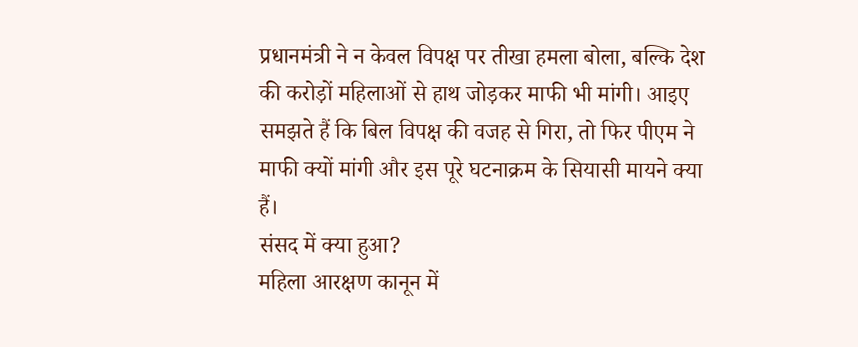प्रधानमंत्री ने न केवल विपक्ष पर तीखा हमला बोला, बल्कि देश की करोड़ों महिलाओं से हाथ जोड़कर माफी भी मांगी। आइए समझते हैं कि बिल विपक्ष की वजह से गिरा, तो फिर पीएम ने माफी क्यों मांगी और इस पूरे घटनाक्रम के सियासी मायने क्या हैं।
संसद में क्या हुआ?
महिला आरक्षण कानून में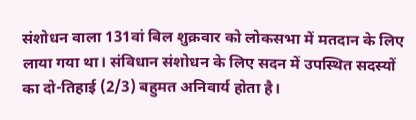संशोधन वाला 131वां बिल शुक्रवार को लोकसभा में मतदान के लिए लाया गया था। संविधान संशोधन के लिए सदन में उपस्थित सदस्यों का दो-तिहाई (2/3) बहुमत अनिवार्य होता है।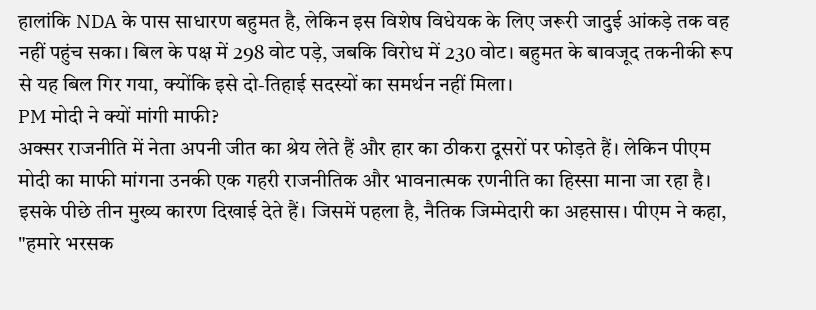हालांकि NDA के पास साधारण बहुमत है, लेकिन इस विशेष विधेयक के लिए जरूरी जादुई आंकड़े तक वह नहीं पहुंच सका। बिल के पक्ष में 298 वोट पड़े, जबकि विरोध में 230 वोट। बहुमत के बावजूद तकनीकी रूप से यह बिल गिर गया, क्योंकि इसे दो-तिहाई सदस्यों का समर्थन नहीं मिला।
PM मोदी ने क्यों मांगी माफी?
अक्सर राजनीति में नेता अपनी जीत का श्रेय लेते हैं और हार का ठीकरा दूसरों पर फोड़ते हैं। लेकिन पीएम मोदी का माफी मांगना उनकी एक गहरी राजनीतिक और भावनात्मक रणनीति का हिस्सा माना जा रहा है। इसके पीछे तीन मुख्य कारण दिखाई देते हैं। जिसमें पहला है, नैतिक जिम्मेदारी का अहसास। पीएम ने कहा, "हमारे भरसक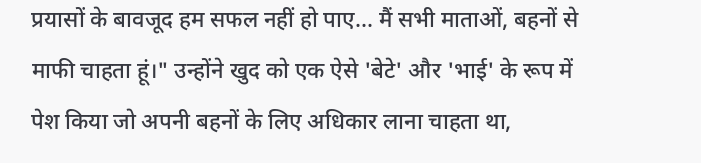प्रयासों के बावजूद हम सफल नहीं हो पाए... मैं सभी माताओं, बहनों से माफी चाहता हूं।" उन्होंने खुद को एक ऐसे 'बेटे' और 'भाई' के रूप में पेश किया जो अपनी बहनों के लिए अधिकार लाना चाहता था,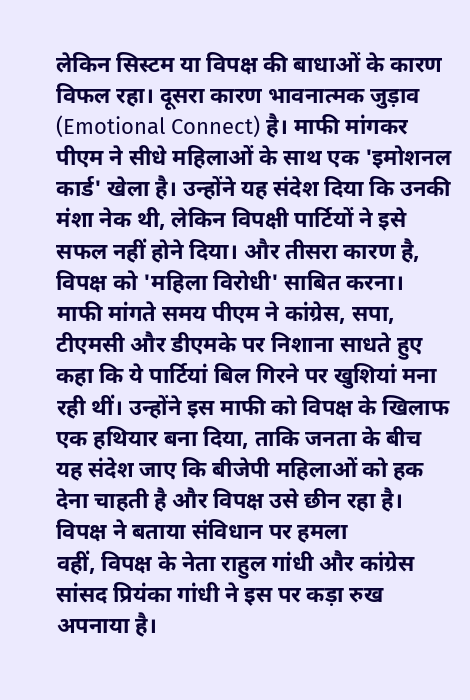लेकिन सिस्टम या विपक्ष की बाधाओं के कारण विफल रहा। दूसरा कारण भावनात्मक जुड़ाव (Emotional Connect) है। माफी मांगकर पीएम ने सीधे महिलाओं के साथ एक 'इमोशनल कार्ड' खेला है। उन्होंने यह संदेश दिया कि उनकी मंशा नेक थी, लेकिन विपक्षी पार्टियों ने इसे सफल नहीं होने दिया। और तीसरा कारण है, विपक्ष को 'महिला विरोधी' साबित करना। माफी मांगते समय पीएम ने कांग्रेस, सपा, टीएमसी और डीएमके पर निशाना साधते हुए कहा कि ये पार्टियां बिल गिरने पर खुशियां मना रही थीं। उन्होंने इस माफी को विपक्ष के खिलाफ एक हथियार बना दिया, ताकि जनता के बीच यह संदेश जाए कि बीजेपी महिलाओं को हक देना चाहती है और विपक्ष उसे छीन रहा है।
विपक्ष ने बताया संविधान पर हमला
वहीं, विपक्ष के नेता राहुल गांधी और कांग्रेस सांसद प्रियंका गांधी ने इस पर कड़ा रुख अपनाया है।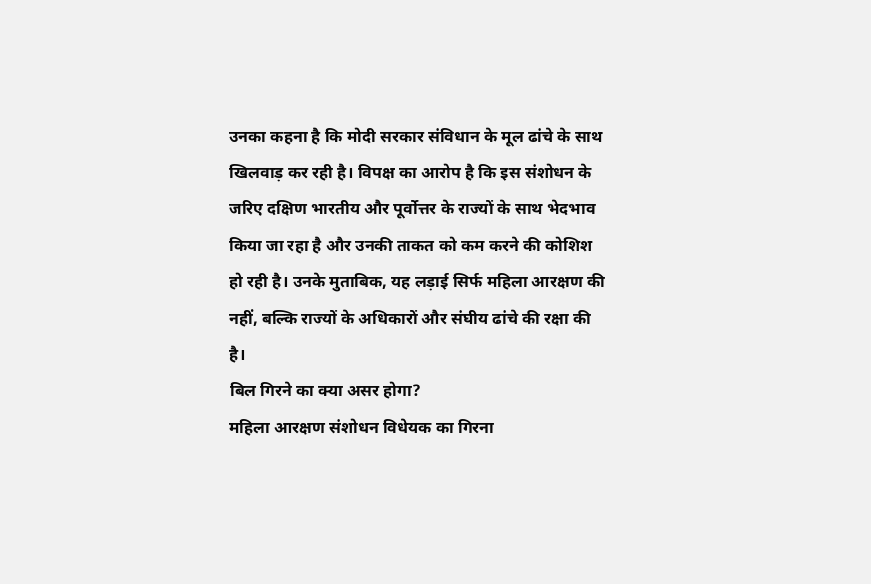उनका कहना है कि मोदी सरकार संविधान के मूल ढांचे के साथ खिलवाड़ कर रही है। विपक्ष का आरोप है कि इस संशोधन के जरिए दक्षिण भारतीय और पूर्वोत्तर के राज्यों के साथ भेदभाव किया जा रहा है और उनकी ताकत को कम करने की कोशिश हो रही है। उनके मुताबिक, यह लड़ाई सिर्फ महिला आरक्षण की नहीं, बल्कि राज्यों के अधिकारों और संघीय ढांचे की रक्षा की है।
बिल गिरने का क्या असर होगा?
महिला आरक्षण संशोधन विधेयक का गिरना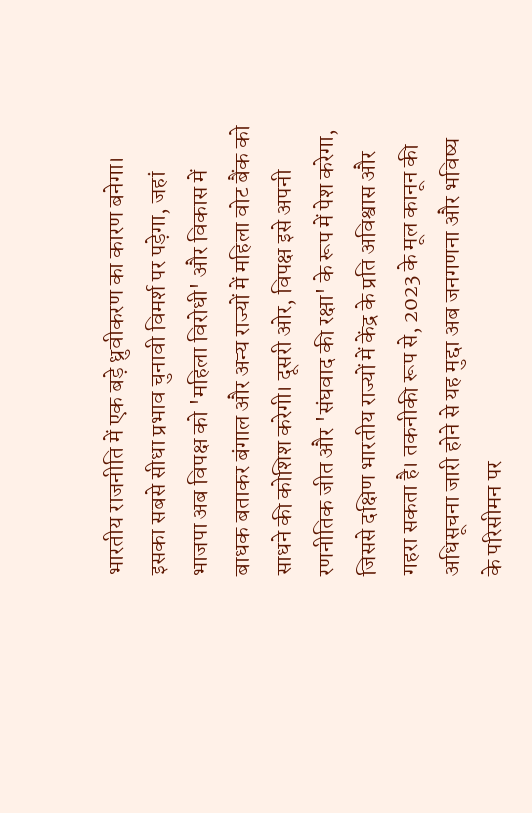भारतीय राजनीति में एक बड़े ध्रुवीकरण का कारण बनेगा। इसका सबसे सीधा प्रभाव चुनावी विमर्श पर पड़ेगा, जहां भाजपा अब विपक्ष को 'महिला विरोधी' और विकास में बाधक बताकर बंगाल और अन्य राज्यों में महिला वोट बैंक को साधने की कोशिश करेगी। दूसरी ओर, विपक्ष इसे अपनी रणनीतिक जीत और 'संघवाद की रक्षा' के रूप में पेश करेगा, जिससे दक्षिण भारतीय राज्यों में केंद्र के प्रति अविश्वास और गहरा सकता है। तकनीकी रूप से, 2023 के मूल कानून की अधिसूचना जारी होने से यह मुद्दा अब जनगणना और भविष्य के परिसीमन पर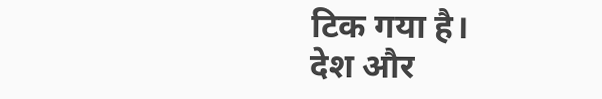टिक गया है।
देश और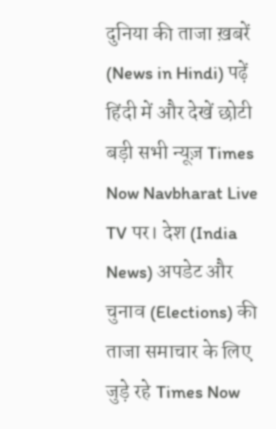दुनिया की ताजा ख़बरें (News in Hindi) पढ़ें हिंदी में और देखें छोटी बड़ी सभी न्यूज़ Times Now Navbharat Live TV पर। देश (India News) अपडेट और चुनाव (Elections) की ताजा समाचार के लिए जुड़े रहे Times Now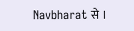Navbharat से ।